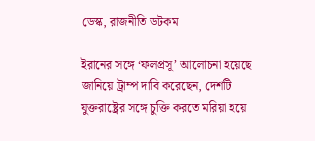ডেস্ক, রাজনীতি ডটকম

ইরানের সঙ্গে ‘ফলপ্রসূ’ আলোচনা হয়েছে জানিয়ে ট্রাম্প দাবি করেছেন, দেশটি যুক্তরাষ্ট্রের সঙ্গে চুক্তি করতে মরিয়া হয়ে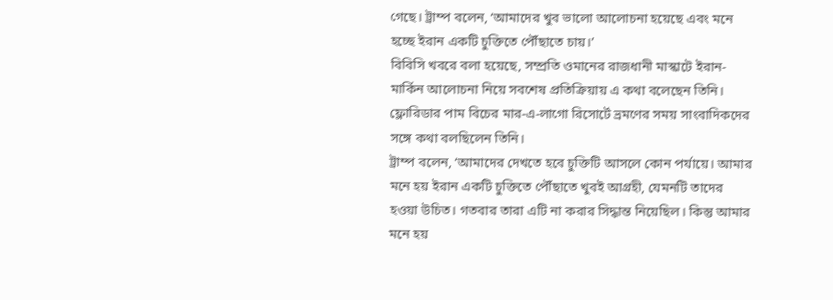গেছে। ট্রাম্প বলেন, ‘আমাদের খুব ভালো আলোচনা হয়েছে এবং মনে হচ্ছে ইরান একটি চুক্তিতে পৌঁছাতে চায়।’
বিবিসি খবরে বলা হয়েছে, সম্প্রতি ওমানের রাজধানী মাস্কাটে ইরান-মার্কিন আলোচনা নিয়ে সবশেষ প্রতিক্রিয়ায় এ কথা বলেছেন তিনি। ফ্লোরিডার পাম বিচের মার-এ-লাগো রিসোর্টে ভ্রমণের সময় সাংবাদিকদের সঙ্গে কথা বলছিলেন তিনি।
ট্রাম্প বলেন, ‘আমাদের দেখতে হবে চুক্তিটি আসলে কোন পর্যায়ে। আমার মনে হয় ইরান একটি চুক্তিতে পৌঁছাতে খুবই আগ্রহী, যেমনটি তাদের হওয়া উচিত। গতবার তারা এটি না করার সিদ্ধান্ত নিয়েছিল। কিন্তু আমার মনে হয়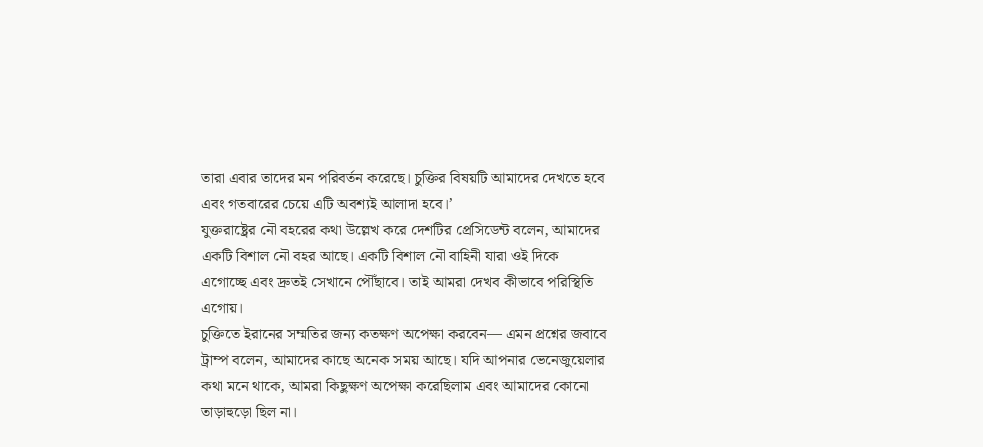তারা এবার তাদের মন পরিবর্তন করেছে। চুক্তির বিষয়টি আমাদের দেখতে হবে এবং গতবারের চেয়ে এটি অবশ্যই আলাদা হবে।’
যুক্তরাষ্ট্রের নৌ বহরের কথা উল্লেখ করে দেশটির প্রেসিডেন্ট বলেন, আমাদের একটি বিশাল নৌ বহর আছে। একটি বিশাল নৌ বাহিনী যারা ওই দিকে এগোচ্ছে এবং দ্রুতই সেখানে পৌঁছাবে। তাই আমরা দেখব কীভাবে পরিস্থিতি এগোয়।
চুক্তিতে ইরানের সম্মতির জন্য কতক্ষণ অপেক্ষা করবেন— এমন প্রশ্নের জবাবে ট্রাম্প বলেন, আমাদের কাছে অনেক সময় আছে। যদি আপনার ভেনেজুয়েলার কথা মনে থাকে, আমরা কিছুক্ষণ অপেক্ষা করেছিলাম এবং আমাদের কোনো তাড়াহুড়ো ছিল না।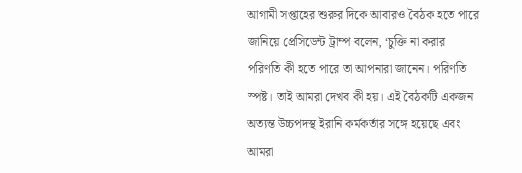আগামী সপ্তাহের শুরুর দিকে আবারও বৈঠক হতে পারে জানিয়ে প্রেসিডেন্ট ট্রাম্প বলেন, ‘চুক্তি না করার পরিণতি কী হতে পারে তা আপনারা জানেন। পরিণতি স্পষ্ট। তাই আমরা দেখব কী হয়। এই বৈঠকটি একজন অত্যন্ত উচ্চপদস্থ ইরানি কর্মকর্তার সঙ্গে হয়েছে এবং আমরা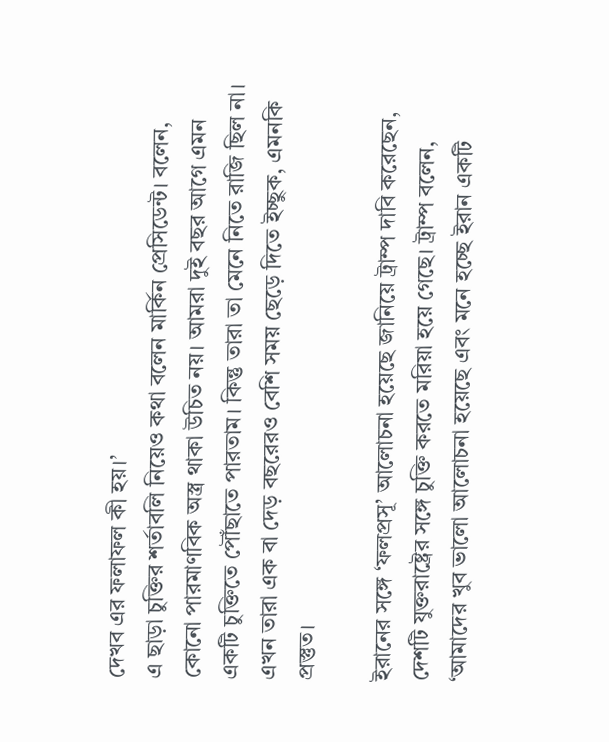দেখব এর ফলাফল কী হয়।’
এ ছাড়া চুক্তির শর্তাবলি নিয়েও কথা বলেন মার্কিন প্রেসিডেন্ট। বলেন, কোনো পারমাণবিক অস্ত্র থাকা উচিত নয়। আমরা দুই বছর আগে এমন একটি চুক্তিতে পৌঁছাতে পারতাম। কিন্তু তারা তা মেনে নিতে রাজি ছিল না। এখন তারা এক বা দেড় বছরেরও বেশি সময় ছেড়ে দিতে ইচ্ছুক, এমনকি প্রস্তুত।

ইরানের সঙ্গে ‘ফলপ্রসূ’ আলোচনা হয়েছে জানিয়ে ট্রাম্প দাবি করেছেন, দেশটি যুক্তরাষ্ট্রের সঙ্গে চুক্তি করতে মরিয়া হয়ে গেছে। ট্রাম্প বলেন, ‘আমাদের খুব ভালো আলোচনা হয়েছে এবং মনে হচ্ছে ইরান একটি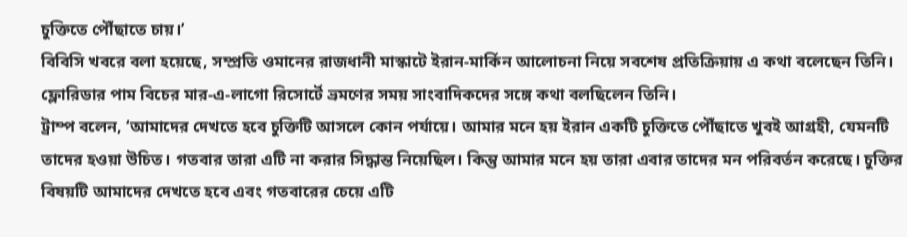চুক্তিতে পৌঁছাতে চায়।’
বিবিসি খবরে বলা হয়েছে, সম্প্রতি ওমানের রাজধানী মাস্কাটে ইরান-মার্কিন আলোচনা নিয়ে সবশেষ প্রতিক্রিয়ায় এ কথা বলেছেন তিনি। ফ্লোরিডার পাম বিচের মার-এ-লাগো রিসোর্টে ভ্রমণের সময় সাংবাদিকদের সঙ্গে কথা বলছিলেন তিনি।
ট্রাম্প বলেন, ‘আমাদের দেখতে হবে চুক্তিটি আসলে কোন পর্যায়ে। আমার মনে হয় ইরান একটি চুক্তিতে পৌঁছাতে খুবই আগ্রহী, যেমনটি তাদের হওয়া উচিত। গতবার তারা এটি না করার সিদ্ধান্ত নিয়েছিল। কিন্তু আমার মনে হয় তারা এবার তাদের মন পরিবর্তন করেছে। চুক্তির বিষয়টি আমাদের দেখতে হবে এবং গতবারের চেয়ে এটি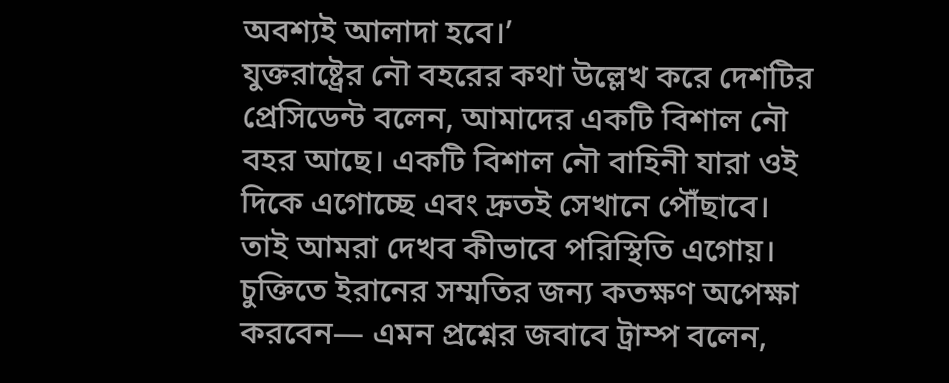অবশ্যই আলাদা হবে।’
যুক্তরাষ্ট্রের নৌ বহরের কথা উল্লেখ করে দেশটির প্রেসিডেন্ট বলেন, আমাদের একটি বিশাল নৌ বহর আছে। একটি বিশাল নৌ বাহিনী যারা ওই দিকে এগোচ্ছে এবং দ্রুতই সেখানে পৌঁছাবে। তাই আমরা দেখব কীভাবে পরিস্থিতি এগোয়।
চুক্তিতে ইরানের সম্মতির জন্য কতক্ষণ অপেক্ষা করবেন— এমন প্রশ্নের জবাবে ট্রাম্প বলেন,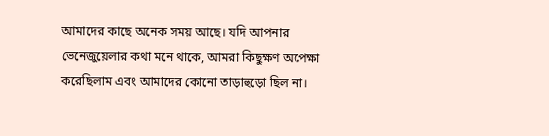আমাদের কাছে অনেক সময় আছে। যদি আপনার ভেনেজুয়েলার কথা মনে থাকে, আমরা কিছুক্ষণ অপেক্ষা করেছিলাম এবং আমাদের কোনো তাড়াহুড়ো ছিল না।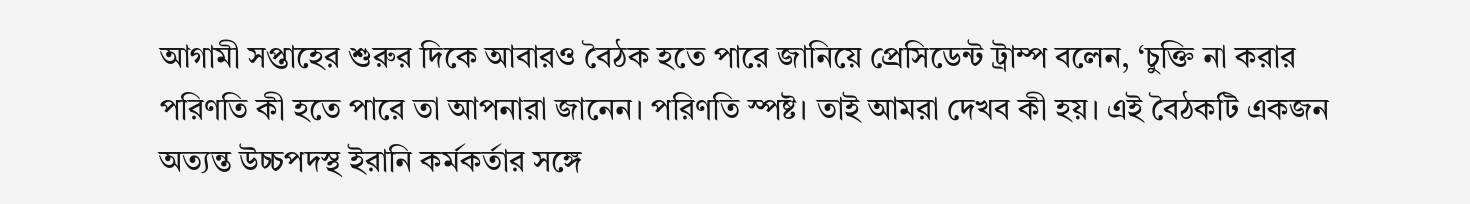আগামী সপ্তাহের শুরুর দিকে আবারও বৈঠক হতে পারে জানিয়ে প্রেসিডেন্ট ট্রাম্প বলেন, ‘চুক্তি না করার পরিণতি কী হতে পারে তা আপনারা জানেন। পরিণতি স্পষ্ট। তাই আমরা দেখব কী হয়। এই বৈঠকটি একজন অত্যন্ত উচ্চপদস্থ ইরানি কর্মকর্তার সঙ্গে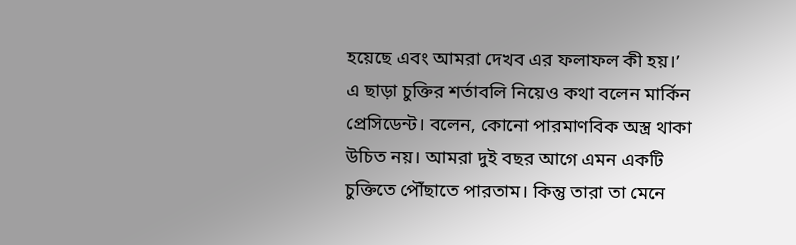হয়েছে এবং আমরা দেখব এর ফলাফল কী হয়।’
এ ছাড়া চুক্তির শর্তাবলি নিয়েও কথা বলেন মার্কিন প্রেসিডেন্ট। বলেন, কোনো পারমাণবিক অস্ত্র থাকা উচিত নয়। আমরা দুই বছর আগে এমন একটি চুক্তিতে পৌঁছাতে পারতাম। কিন্তু তারা তা মেনে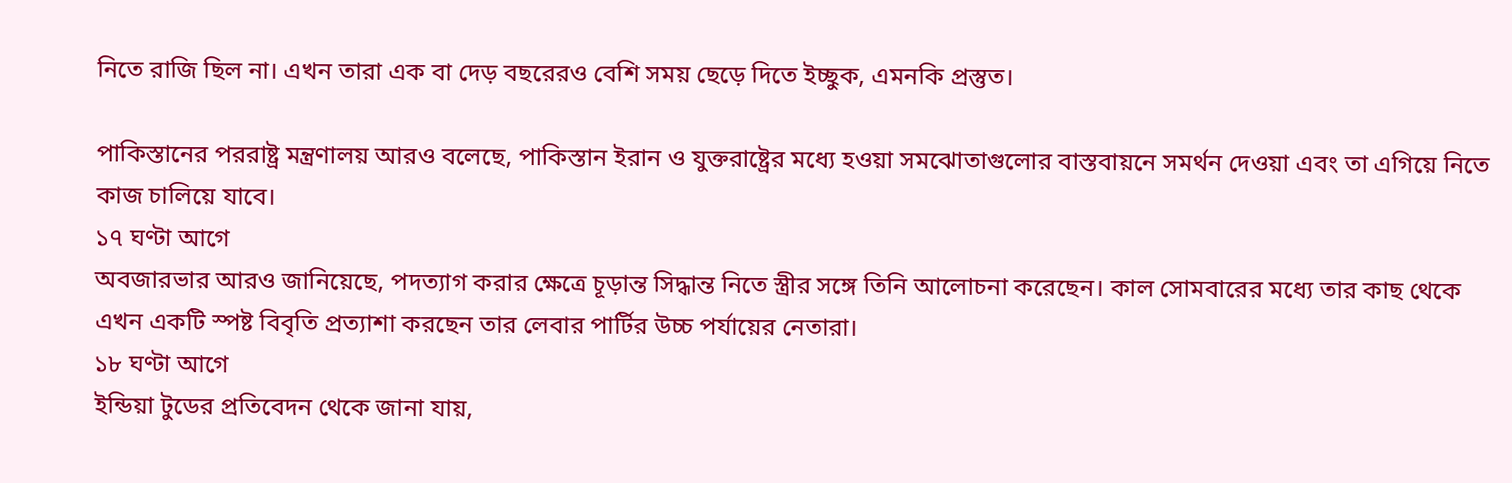নিতে রাজি ছিল না। এখন তারা এক বা দেড় বছরেরও বেশি সময় ছেড়ে দিতে ইচ্ছুক, এমনকি প্রস্তুত।

পাকিস্তানের পররাষ্ট্র মন্ত্রণালয় আরও বলেছে, পাকিস্তান ইরান ও যুক্তরাষ্ট্রের মধ্যে হওয়া সমঝোতাগুলোর বাস্তবায়নে সমর্থন দেওয়া এবং তা এগিয়ে নিতে কাজ চালিয়ে যাবে।
১৭ ঘণ্টা আগে
অবজারভার আরও জানিয়েছে, পদত্যাগ করার ক্ষেত্রে চূড়ান্ত সিদ্ধান্ত নিতে স্ত্রীর সঙ্গে তিনি আলোচনা করেছেন। কাল সোমবারের মধ্যে তার কাছ থেকে এখন একটি স্পষ্ট বিবৃতি প্রত্যাশা করছেন তার লেবার পার্টির উচ্চ পর্যায়ের নেতারা।
১৮ ঘণ্টা আগে
ইন্ডিয়া টুডের প্রতিবেদন থেকে জানা যায়,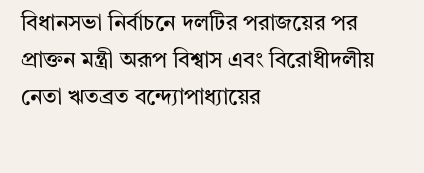বিধানসভা নির্বাচনে দলটির পরাজয়ের পর প্রাক্তন মন্ত্রী অরূপ বিশ্বাস এবং বিরোধীদলীয় নেতা ঋতব্রত বন্দ্যোপাধ্যায়ের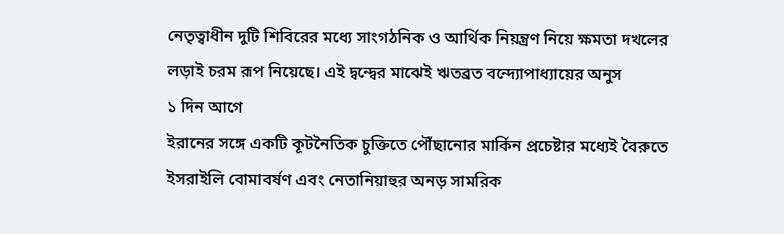নেতৃত্বাধীন দুটি শিবিরের মধ্যে সাংগঠনিক ও আর্থিক নিয়ন্ত্রণ নিয়ে ক্ষমতা দখলের লড়াই চরম রূপ নিয়েছে। এই দ্বন্দ্বের মাঝেই ঋতব্রত বন্দ্যোপাধ্যায়ের অনুস
১ দিন আগে
ইরানের সঙ্গে একটি কূটনৈতিক চুক্তিতে পৌঁছানোর মার্কিন প্রচেষ্টার মধ্যেই বৈরুতে ইসরাইলি বোমাবর্ষণ এবং নেতানিয়াহুর অনড় সামরিক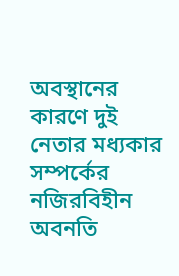অবস্থানের কারণে দুই নেতার মধ্যকার সম্পর্কের নজিরবিহীন অবনতি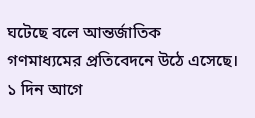ঘটেছে বলে আন্তর্জাতিক গণমাধ্যমের প্রতিবেদনে উঠে এসেছে।
১ দিন আগে